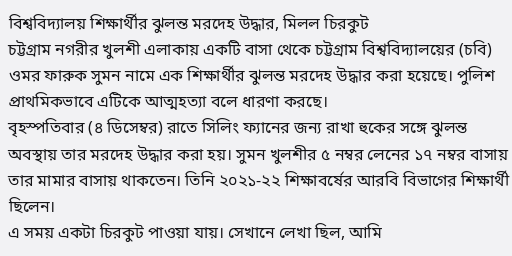বিশ্ববিদ্যালয় শিক্ষার্থীর ঝুলন্ত মরদেহ উদ্ধার, মিলল চিরকুট
চট্টগ্রাম নগরীর খুলশী এলাকায় একটি বাসা থেকে চট্টগ্রাম বিশ্ববিদ্যালয়ের (চবি) ওমর ফারুক সুমন নামে এক শিক্ষার্থীর ঝুলন্ত মরদেহ উদ্ধার করা হয়েছে। পুলিশ প্রাথমিকভাবে এটিকে আত্মহত্যা বলে ধারণা করছে।
বৃহস্পতিবার (৪ ডিসেম্বর) রাতে সিলিং ফ্যানের জন্য রাখা হুকের সঙ্গে ঝুলন্ত অবস্থায় তার মরদেহ উদ্ধার করা হয়। সুমন খুলশীর ৫ নম্বর লেনের ১৭ নম্বর বাসায় তার মামার বাসায় থাকতেন। তিনি ২০২১-২২ শিক্ষাবর্ষের আরবি বিভাগের শিক্ষার্থী ছিলেন।
এ সময় একটা চিরকুট পাওয়া যায়। সেখানে লেখা ছিল, আমি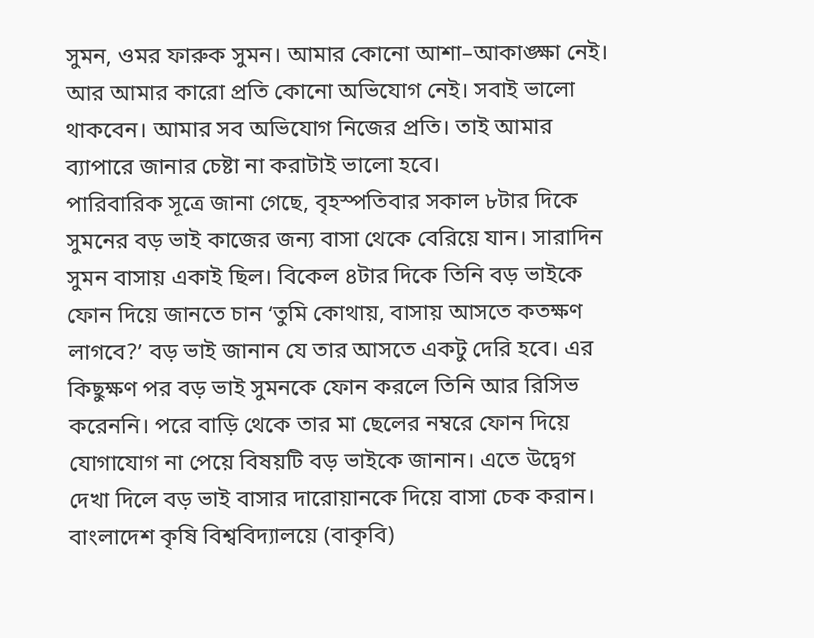সুমন, ওমর ফারুক সুমন। আমার কোনো আশা–আকাঙ্ক্ষা নেই। আর আমার কারো প্রতি কোনো অভিযোগ নেই। সবাই ভালো থাকবেন। আমার সব অভিযোগ নিজের প্রতি। তাই আমার ব্যাপারে জানার চেষ্টা না করাটাই ভালো হবে।
পারিবারিক সূত্রে জানা গেছে, বৃহস্পতিবার সকাল ৮টার দিকে সুমনের বড় ভাই কাজের জন্য বাসা থেকে বেরিয়ে যান। সারাদিন সুমন বাসায় একাই ছিল। বিকেল ৪টার দিকে তিনি বড় ভাইকে ফোন দিয়ে জানতে চান ‘তুমি কোথায়, বাসায় আসতে কতক্ষণ লাগবে?’ বড় ভাই জানান যে তার আসতে একটু দেরি হবে। এর কিছুক্ষণ পর বড় ভাই সুমনকে ফোন করলে তিনি আর রিসিভ করেননি। পরে বাড়ি থেকে তার মা ছেলের নম্বরে ফোন দিয়ে যোগাযোগ না পেয়ে বিষয়টি বড় ভাইকে জানান। এতে উদ্বেগ দেখা দিলে বড় ভাই বাসার দারোয়ানকে দিয়ে বাসা চেক করান।
বাংলাদেশ কৃষি বিশ্ববিদ্যালয়ে (বাকৃবি)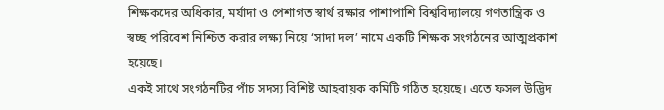শিক্ষকদের অধিকার, মর্যাদা ও পেশাগত স্বার্থ রক্ষার পাশাপাশি বিশ্ববিদ্যালয়ে গণতান্ত্রিক ও স্বচ্ছ পরিবেশ নিশ্চিত করার লক্ষ্য নিয়ে ‘সাদা দল’ নামে একটি শিক্ষক সংগঠনের আত্মপ্রকাশ হয়েছে।
একই সাথে সংগঠনটির পাঁচ সদস্য বিশিষ্ট আহবায়ক কমিটি গঠিত হয়েছে। এতে ফসল উদ্ভিদ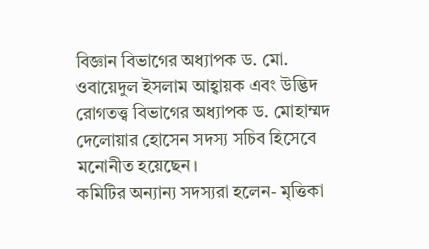বিজ্ঞান বিভাগের অধ্যাপক ড. মো. ওবায়েদুল ইসলাম আহ্বায়ক এবং উদ্ভিদ রোগতত্ত্ব বিভাগের অধ্যাপক ড. মোহাম্মদ দেলোয়ার হোসেন সদস্য সচিব হিসেবে মনোনীত হয়েছেন।
কমিটির অন্যান্য সদস্যরা হলেন- মৃত্তিকা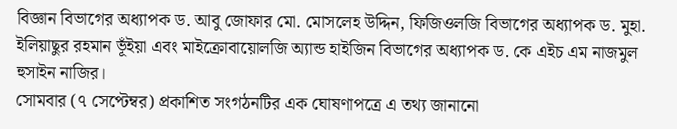বিজ্ঞান বিভাগের অধ্যাপক ড. আবু জোফার মো. মোসলেহ উদ্দিন, ফিজিওলজি বিভাগের অধ্যাপক ড. মুহা. ইলিয়াছুর রহমান ভূঁইয়া এবং মাইক্রোবায়োলজি অ্যান্ড হাইজিন বিভাগের অধ্যাপক ড. কে এইচ এম নাজমুল হুসাইন নাজির।
সোমবার (৭ সেপ্টেম্বর) প্রকাশিত সংগঠনটির এক ঘোষণাপত্রে এ তথ্য জানানো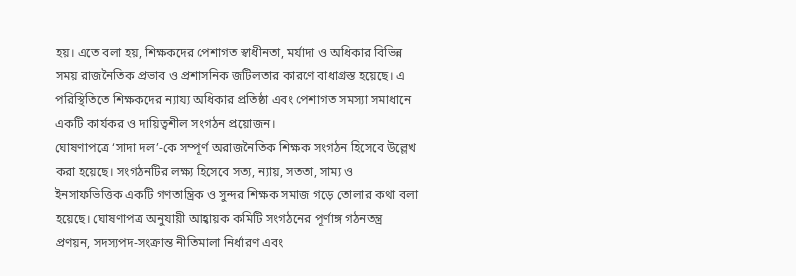হয়। এতে বলা হয়, শিক্ষকদের পেশাগত স্বাধীনতা, মর্যাদা ও অধিকার বিভিন্ন সময় রাজনৈতিক প্রভাব ও প্রশাসনিক জটিলতার কারণে বাধাগ্রস্ত হয়েছে। এ পরিস্থিতিতে শিক্ষকদের ন্যায্য অধিকার প্রতিষ্ঠা এবং পেশাগত সমস্যা সমাধানে একটি কার্যকর ও দায়িত্বশীল সংগঠন প্রয়োজন।
ঘোষণাপত্রে ‘সাদা দল’-কে সম্পূর্ণ অরাজনৈতিক শিক্ষক সংগঠন হিসেবে উল্লেখ করা হয়েছে। সংগঠনটির লক্ষ্য হিসেবে সত্য, ন্যায়, সততা, সাম্য ও ইনসাফভিত্তিক একটি গণতান্ত্রিক ও সুন্দর শিক্ষক সমাজ গড়ে তোলার কথা বলা হয়েছে। ঘোষণাপত্র অনুযায়ী আহ্বায়ক কমিটি সংগঠনের পূর্ণাঙ্গ গঠনতন্ত্র প্রণয়ন, সদস্যপদ-সংক্রান্ত নীতিমালা নির্ধারণ এবং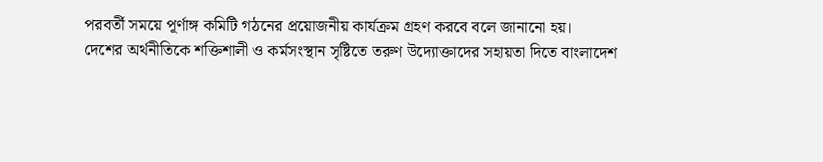পরবর্তী সময়ে পূর্ণাঙ্গ কমিটি গঠনের প্রয়োজনীয় কার্যক্রম গ্রহণ করবে বলে জানানো হয়।
দেশের অর্থনীতিকে শক্তিশালী ও কর্মসংস্থান সৃষ্টিতে তরুণ উদ্যোক্তাদের সহায়তা দিতে বাংলাদেশ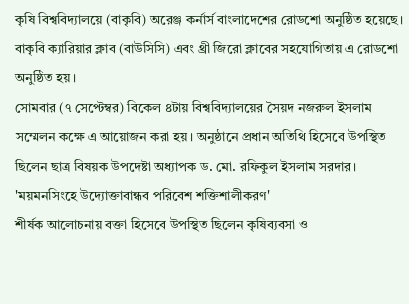কৃষি বিশ্ববিদ্যালয়ে (বাকৃবি) অরেঞ্জ কর্নার্স বাংলাদেশের রোডশো অনুষ্ঠিত হয়েছে। বাকৃবি ক্যারিয়ার ক্লাব (বাউসিসি) এবং থ্রী জিরো ক্লাবের সহযোগিতায় এ রোডশো অনুষ্ঠিত হয়।
সোমবার (৭ সেপ্টেম্বর) বিকেল ৪টায় বিশ্ববিদ্যালয়ের সৈয়দ নজরুল ইসলাম সম্মেলন কক্ষে এ আয়োজন করা হয়। অনুষ্ঠানে প্রধান অতিথি হিসেবে উপস্থিত ছিলেন ছাত্র বিষয়ক উপদেষ্টা অধ্যাপক ড. মো. রফিকুল ইসলাম সরদার।
'ময়মনসিংহে উদ্যোক্তাবান্ধব পরিবেশ শক্তিশালীকরণ'
শীর্ষক আলোচনায় বক্তা হিসেবে উপস্থিত ছিলেন কৃষিব্যবসা ও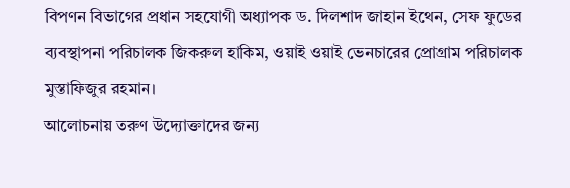বিপণন বিভাগের প্রধান সহযোগী অধ্যাপক ড. দিলশাদ জাহান ইথেন, সেফ ফুডের ব্যবস্থাপনা পরিচালক জিকরুল হাকিম, ওয়াই ওয়াই ভেনচারের প্রোগ্রাম পরিচালক মুস্তাফিজুর রহমান।
আলোচনায় তরুণ উদ্যোক্তাদের জন্য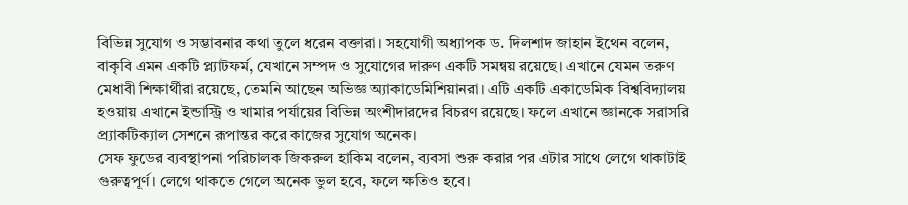বিভিন্ন সুযোগ ও সম্ভাবনার কথা তুলে ধরেন বক্তারা। সহযোগী অধ্যাপক ড. দিলশাদ জাহান ইথেন বলেন, বাকৃবি এমন একটি প্ল্যাটফর্ম, যেখানে সম্পদ ও সুযোগের দারুণ একটি সমন্বয় রয়েছে। এখানে যেমন তরুণ মেধাবী শিক্ষার্থীরা রয়েছে, তেমনি আছেন অভিজ্ঞ অ্যাকাডেমিশিয়ানরা। এটি একটি একাডেমিক বিশ্ববিদ্যালয় হওয়ায় এখানে ইন্ডাস্ট্রি ও খামার পর্যায়ের বিভিন্ন অংশীদারদের বিচরণ রয়েছে। ফলে এখানে জ্ঞানকে সরাসরি প্র্যাকটিক্যাল সেশনে রূপান্তর করে কাজের সুযোগ অনেক।
সেফ ফুডের ব্যবস্থাপনা পরিচালক জিকরুল হাকিম বলেন, ব্যবসা শুরু করার পর এটার সাথে লেগে থাকাটাই গুরুত্বপূর্ণ। লেগে থাকতে গেলে অনেক ভুল হবে, ফলে ক্ষতিও হবে।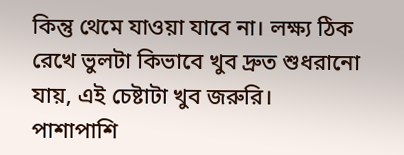কিন্তু থেমে যাওয়া যাবে না। লক্ষ্য ঠিক রেখে ভুলটা কিভাবে খুব দ্রুত শুধরানো যায়, এই চেষ্টাটা খুব জরুরি। পাশাপাশি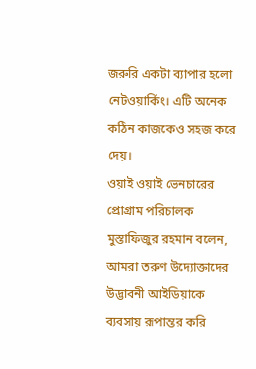জরুরি একটা ব্যাপার হলো নেটওয়ার্কিং। এটি অনেক কঠিন কাজকেও সহজ করে দেয়।
ওয়াই ওয়াই ভেনচারের প্রোগ্রাম পরিচালক মুস্তাফিজুর রহমান বলেন, আমরা তরুণ উদ্যোক্তাদের উদ্ভাবনী আইডিয়াকে ব্যবসায় রূপান্তর করি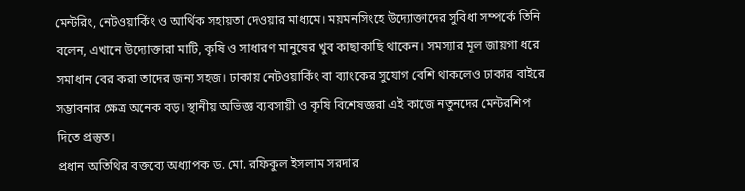মেন্টরিং, নেটওয়ার্কিং ও আর্থিক সহায়তা দেওয়ার মাধ্যমে। ময়মনসিংহে উদ্যোক্তাদের সুবিধা সম্পর্কে তিনি বলেন, এখানে উদ্যোক্তারা মাটি, কৃষি ও সাধারণ মানুষের খুব কাছাকাছি থাকেন। সমস্যার মূল জায়গা ধরে সমাধান বের করা তাদের জন্য সহজ। ঢাকায় নেটওয়ার্কিং বা ব্যাংকের সুযোগ বেশি থাকলেও ঢাকার বাইরে সম্ভাবনার ক্ষেত্র অনেক বড়। স্থানীয় অভিজ্ঞ ব্যবসায়ী ও কৃষি বিশেষজ্ঞরা এই কাজে নতুনদের মেন্টরশিপ দিতে প্রস্তুত।
প্রধান অতিথির বক্তব্যে অধ্যাপক ড. মো. রফিকুল ইসলাম সরদার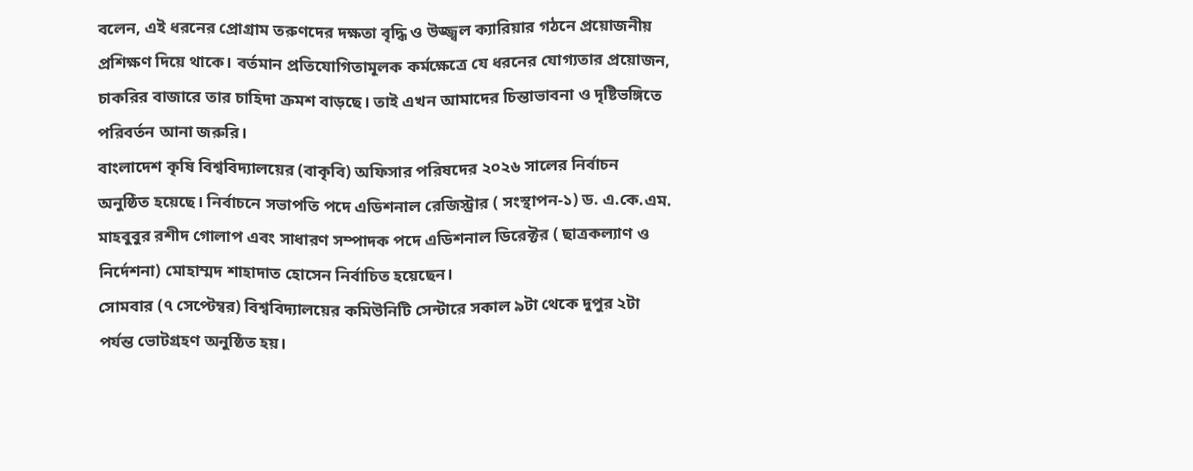বলেন, এই ধরনের প্রোগ্রাম তরুণদের দক্ষতা বৃদ্ধি ও উজ্জ্বল ক্যারিয়ার গঠনে প্রয়োজনীয় প্রশিক্ষণ দিয়ে থাকে। বর্তমান প্রতিযোগিতামূলক কর্মক্ষেত্রে যে ধরনের যোগ্যতার প্রয়োজন, চাকরির বাজারে তার চাহিদা ক্রমশ বাড়ছে। তাই এখন আমাদের চিন্তাভাবনা ও দৃষ্টিভঙ্গিতে পরিবর্তন আনা জরুরি।
বাংলাদেশ কৃষি বিশ্ববিদ্যালয়ের (বাকৃবি) অফিসার পরিষদের ২০২৬ সালের নির্বাচন অনুষ্ঠিত হয়েছে। নির্বাচনে সভাপতি পদে এডিশনাল রেজিস্ট্রার ( সংস্থাপন-১) ড. এ.কে.এম. মাহবুবুর রশীদ গোলাপ এবং সাধারণ সম্পাদক পদে এডিশনাল ডিরেক্টর ( ছাত্রকল্যাণ ও নির্দেশনা) মোহাম্মদ শাহাদাত হোসেন নির্বাচিত হয়েছেন।
সোমবার (৭ সেপ্টেম্বর) বিশ্ববিদ্যালয়ের কমিউনিটি সেন্টারে সকাল ৯টা থেকে দুপুর ২টা পর্যন্ত ভোটগ্রহণ অনুষ্ঠিত হয়।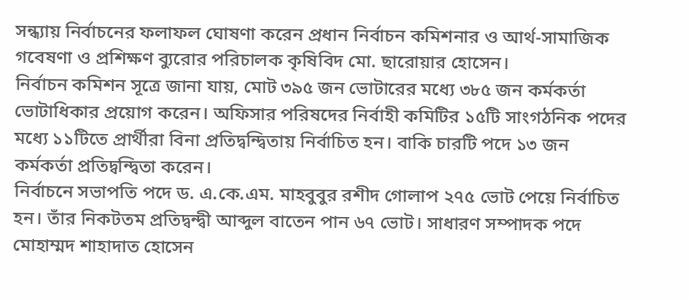সন্ধ্যায় নির্বাচনের ফলাফল ঘোষণা করেন প্রধান নির্বাচন কমিশনার ও আর্থ-সামাজিক গবেষণা ও প্রশিক্ষণ ব্যুরোর পরিচালক কৃষিবিদ মো. ছারোয়ার হোসেন।
নির্বাচন কমিশন সূত্রে জানা যায়, মোট ৩৯৫ জন ভোটারের মধ্যে ৩৮৫ জন কর্মকর্তা ভোটাধিকার প্রয়োগ করেন। অফিসার পরিষদের নির্বাহী কমিটির ১৫টি সাংগঠনিক পদের মধ্যে ১১টিতে প্রার্থীরা বিনা প্রতিদ্বন্দ্বিতায় নির্বাচিত হন। বাকি চারটি পদে ১৩ জন কর্মকর্তা প্রতিদ্বন্দ্বিতা করেন।
নির্বাচনে সভাপতি পদে ড. এ.কে.এম. মাহবুবুর রশীদ গোলাপ ২৭৫ ভোট পেয়ে নির্বাচিত হন। তাঁর নিকটতম প্রতিদ্বন্দ্বী আব্দুল বাতেন পান ৬৭ ভোট। সাধারণ সম্পাদক পদে মোহাম্মদ শাহাদাত হোসেন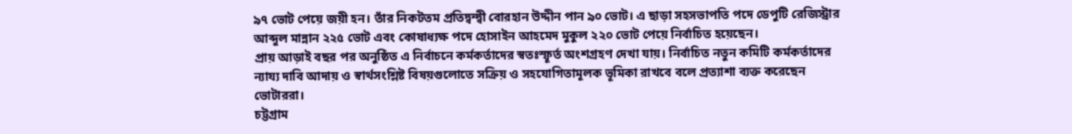৯৭ ভোট পেয়ে জয়ী হন। তাঁর নিকটতম প্রতিদ্বন্দ্বী বোরহান উদ্দীন পান ৯০ ভোট। এ ছাড়া সহসভাপতি পদে ডেপুটি রেজিস্ট্রার আব্দুল মান্নান ২২৫ ভোট এবং কোষাধ্যক্ষ পদে হোসাইন আহমেদ মুকুল ২২০ ভোট পেয়ে নির্বাচিত হয়েছেন।
প্রায় আড়াই বছর পর অনুষ্ঠিত এ নির্বাচনে কর্মকর্তাদের স্বতঃস্ফূর্ত অংশগ্রহণ দেখা যায়। নির্বাচিত নতুন কমিটি কর্মকর্তাদের ন্যায্য দাবি আদায় ও স্বার্থসংশ্লিষ্ট বিষয়গুলোতে সক্রিয় ও সহযোগিতামূলক ভূমিকা রাখবে বলে প্রত্যাশা ব্যক্ত করেছেন ভোটাররা।
চট্টগ্রাম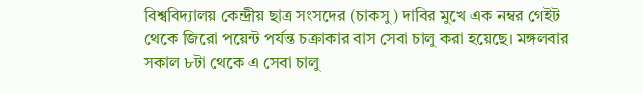বিশ্ববিদ্যালয় কেন্দ্রীয় ছাত্র সংসদের (চাকসু) দাবির মুখে এক নম্বর গেইট থেকে জিরো পয়েন্ট পর্যন্ত চক্রাকার বাস সেবা চালু করা হয়েছে। মঙ্গলবার সকাল ৮টা থেকে এ সেবা চালু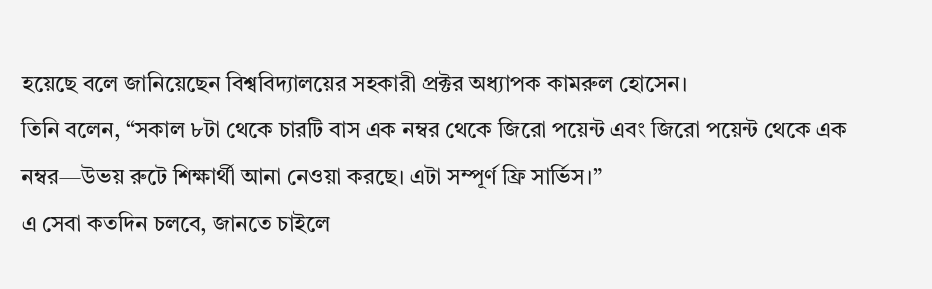হয়েছে বলে জানিয়েছেন বিশ্ববিদ্যালয়ের সহকারী প্রক্টর অধ্যাপক কামরুল হোসেন।
তিনি বলেন, “সকাল ৮টা থেকে চারটি বাস এক নম্বর থেকে জিরো পয়েন্ট এবং জিরো পয়েন্ট থেকে এক নম্বর—উভয় রুটে শিক্ষার্থী আনা নেওয়া করছে। এটা সম্পূর্ণ ফ্রি সার্ভিস।”
এ সেবা কতদিন চলবে, জানতে চাইলে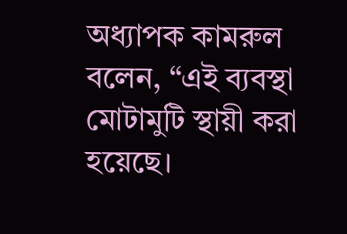অধ্যাপক কামরুল বলেন, “এই ব্যবস্থা মোটামুটি স্থায়ী করা হয়েছে।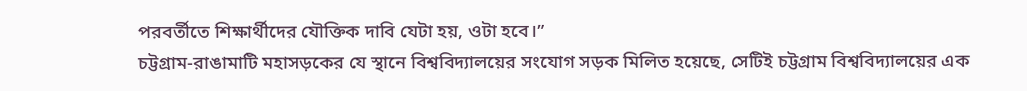পরবর্তীতে শিক্ষার্থীদের যৌক্তিক দাবি যেটা হয়, ওটা হবে।”
চট্টগ্রাম-রাঙামাটি মহাসড়কের যে স্থানে বিশ্ববিদ্যালয়ের সংযোগ সড়ক মিলিত হয়েছে, সেটিই চট্টগ্রাম বিশ্ববিদ্যালয়ের এক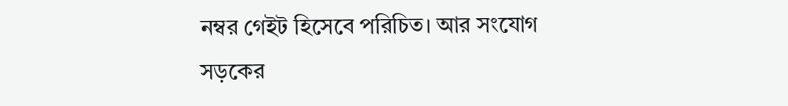নম্বর গেইট হিসেবে পরিচিত। আর সংযোগ সড়কের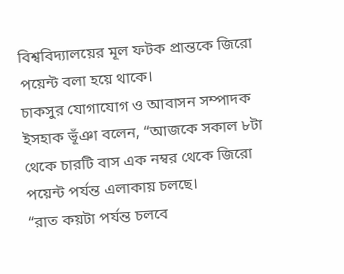বিশ্ববিদ্যালয়ের মূল ফটক প্রান্তকে জিরো পয়েন্ট বলা হয়ে থাকে।
চাকসুর যোগাযোগ ও আবাসন সম্পাদক ইসহাক ভূঁঞা বলেন, “আজকে সকাল ৮টা থেকে চারটি বাস এক নম্বর থেকে জিরো পয়েন্ট পর্যন্ত এলাকায় চলছে।
“রাত কয়টা পর্যন্ত চলবে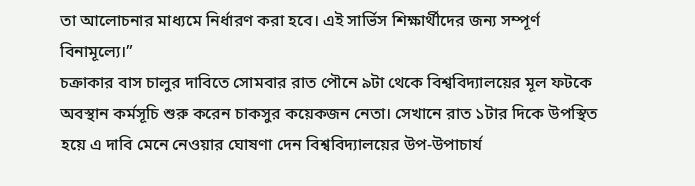তা আলোচনার মাধ্যমে নির্ধারণ করা হবে। এই সার্ভিস শিক্ষার্থীদের জন্য সম্পূর্ণ বিনামূল্যে।”
চক্রাকার বাস চালুর দাবিতে সোমবার রাত পৌনে ৯টা থেকে বিশ্ববিদ্যালয়ের মূল ফটকে অবস্থান কর্মসূচি শুরু করেন চাকসুর কয়েকজন নেতা। সেখানে রাত ১টার দিকে উপস্থিত হয়ে এ দাবি মেনে নেওয়ার ঘোষণা দেন বিশ্ববিদ্যালয়ের উপ-উপাচার্য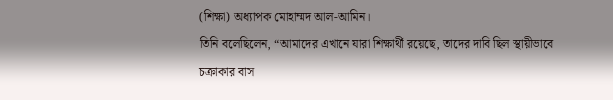(শিক্ষা) অধ্যাপক মোহাম্মদ আল-আমিন।
তিনি বলেছিলেন, “আমাদের এখানে যারা শিক্ষার্থী রয়েছে, তাদের দাবি ছিল স্থায়ীভাবে চক্রাকার বাস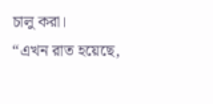চালু করা।
“এখন রাত হয়েছে,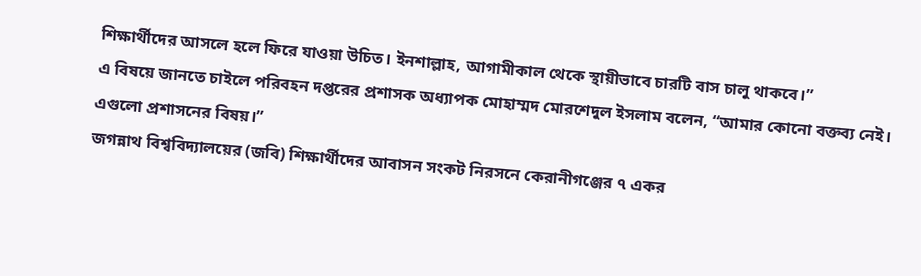শিক্ষার্থীদের আসলে হলে ফিরে যাওয়া উচিত। ইনশাল্লাহ, আগামীকাল থেকে স্থায়ীভাবে চারটি বাস চালু থাকবে।”
এ বিষয়ে জানতে চাইলে পরিবহন দপ্তরের প্রশাসক অধ্যাপক মোহাম্মদ মোরশেদুল ইসলাম বলেন, “আমার কোনো বক্তব্য নেই। এগুলো প্রশাসনের বিষয়।”
জগন্নাথ বিশ্ববিদ্যালয়ের (জবি) শিক্ষার্থীদের আবাসন সংকট নিরসনে কেরানীগঞ্জের ৭ একর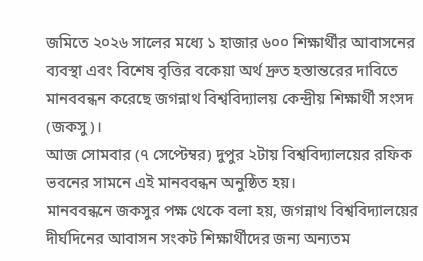জমিতে ২০২৬ সালের মধ্যে ১ হাজার ৬০০ শিক্ষার্থীর আবাসনের ব্যবস্থা এবং বিশেষ বৃত্তির বকেয়া অর্থ দ্রুত হস্তান্তরের দাবিতে মানববন্ধন করেছে জগন্নাথ বিশ্ববিদ্যালয় কেন্দ্রীয় শিক্ষার্থী সংসদ (জকসু)।
আজ সোমবার (৭ সেপ্টেম্বর) দুপুর ২টায় বিশ্ববিদ্যালয়ের রফিক ভবনের সামনে এই মানববন্ধন অনুষ্ঠিত হয়।
মানববন্ধনে জকসুর পক্ষ থেকে বলা হয়, জগন্নাথ বিশ্ববিদ্যালয়ের দীর্ঘদিনের আবাসন সংকট শিক্ষার্থীদের জন্য অন্যতম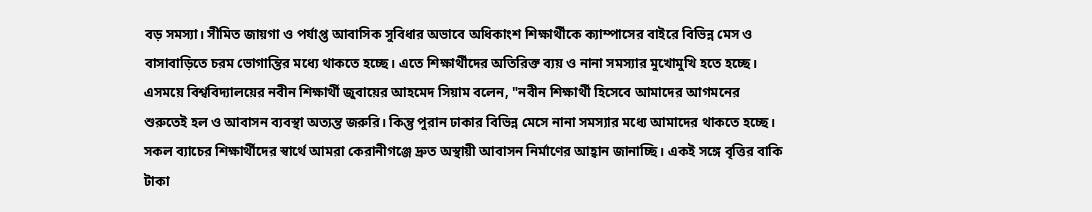বড় সমস্যা। সীমিত জায়গা ও পর্যাপ্ত আবাসিক সুবিধার অভাবে অধিকাংশ শিক্ষার্থীকে ক্যাম্পাসের বাইরে বিভিন্ন মেস ও বাসাবাড়িতে চরম ভোগান্তির মধ্যে থাকতে হচ্ছে। এতে শিক্ষার্থীদের অতিরিক্ত ব্যয় ও নানা সমস্যার মুখোমুখি হতে হচ্ছে।
এসময়ে বিশ্ববিদ্যালয়ের নবীন শিক্ষার্থী জুবায়ের আহমেদ সিয়াম বলেন, "নবীন শিক্ষার্থী হিসেবে আমাদের আগমনের শুরুতেই হল ও আবাসন ব্যবস্থা অত্যন্ত জরুরি। কিন্তু পুরান ঢাকার বিভিন্ন মেসে নানা সমস্যার মধ্যে আমাদের থাকতে হচ্ছে। সকল ব্যাচের শিক্ষার্থীদের স্বার্থে আমরা কেরানীগঞ্জে দ্রুত অস্থায়ী আবাসন নির্মাণের আহ্বান জানাচ্ছি। একই সঙ্গে বৃত্তির বাকি টাকা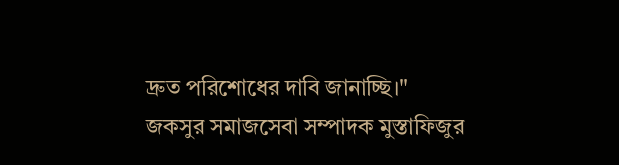দ্রুত পরিশোধের দাবি জানাচ্ছি।"
জকসুর সমাজসেবা সম্পাদক মুস্তাফিজুর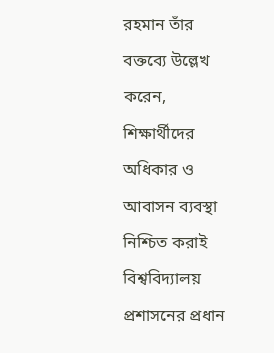রহমান তাঁর বক্তব্যে উল্লেখ করেন, শিক্ষার্থীদের অধিকার ও আবাসন ব্যবস্থা নিশ্চিত করাই বিশ্ববিদ্যালয় প্রশাসনের প্রধান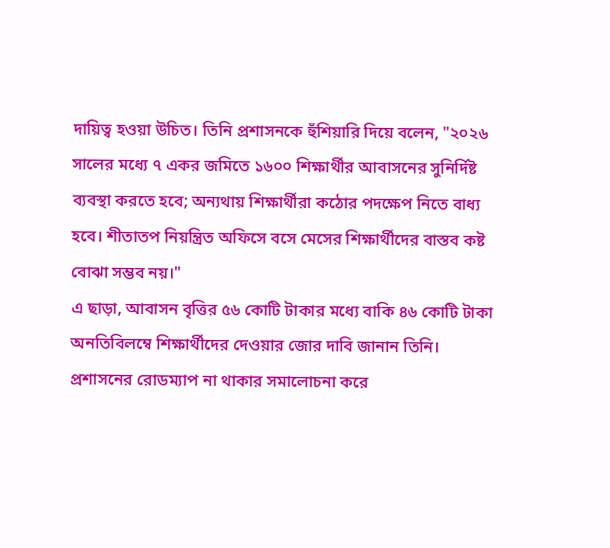দায়িত্ব হওয়া উচিত। তিনি প্রশাসনকে হুঁশিয়ারি দিয়ে বলেন, "২০২৬ সালের মধ্যে ৭ একর জমিতে ১৬০০ শিক্ষার্থীর আবাসনের সুনির্দিষ্ট ব্যবস্থা করতে হবে; অন্যথায় শিক্ষার্থীরা কঠোর পদক্ষেপ নিতে বাধ্য হবে। শীতাতপ নিয়ন্ত্রিত অফিসে বসে মেসের শিক্ষার্থীদের বাস্তব কষ্ট বোঝা সম্ভব নয়।"
এ ছাড়া, আবাসন বৃত্তির ৫৬ কোটি টাকার মধ্যে বাকি ৪৬ কোটি টাকা অনতিবিলম্বে শিক্ষার্থীদের দেওয়ার জোর দাবি জানান তিনি।
প্রশাসনের রোডম্যাপ না থাকার সমালোচনা করে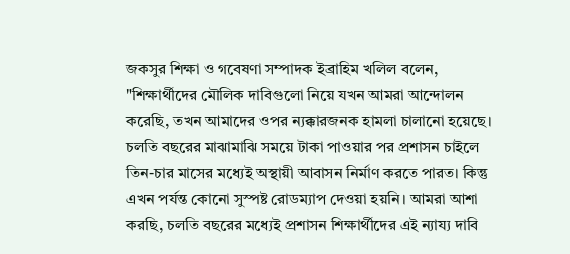জকসুর শিক্ষা ও গবেষণা সম্পাদক ইব্রাহিম খলিল বলেন, "শিক্ষার্থীদের মৌলিক দাবিগুলো নিয়ে যখন আমরা আন্দোলন করেছি, তখন আমাদের ওপর ন্যক্কারজনক হামলা চালানো হয়েছে। চলতি বছরের মাঝামাঝি সময়ে টাকা পাওয়ার পর প্রশাসন চাইলে তিন-চার মাসের মধ্যেই অস্থায়ী আবাসন নির্মাণ করতে পারত। কিন্তু এখন পর্যন্ত কোনো সুস্পষ্ট রোডম্যাপ দেওয়া হয়নি। আমরা আশা করছি, চলতি বছরের মধ্যেই প্রশাসন শিক্ষার্থীদের এই ন্যায্য দাবি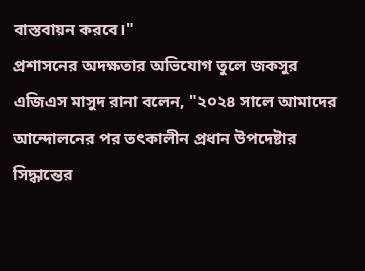বাস্তবায়ন করবে।"
প্রশাসনের অদক্ষতার অভিযোগ তুলে জকসুর এজিএস মাসুদ রানা বলেন, "২০২৪ সালে আমাদের আন্দোলনের পর তৎকালীন প্রধান উপদেষ্টার সিদ্ধান্তের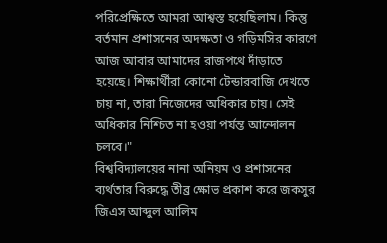পরিপ্রেক্ষিতে আমরা আশ্বস্ত হয়েছিলাম। কিন্তু বর্তমান প্রশাসনের অদক্ষতা ও গড়িমসির কারণে আজ আবার আমাদের রাজপথে দাঁড়াতে হয়েছে। শিক্ষার্থীরা কোনো টেন্ডারবাজি দেখতে চায় না, তারা নিজেদের অধিকার চায়। সেই অধিকার নিশ্চিত না হওয়া পর্যন্ত আন্দোলন চলবে।"
বিশ্ববিদ্যালয়ের নানা অনিয়ম ও প্রশাসনের ব্যর্থতার বিরুদ্ধে তীব্র ক্ষোভ প্রকাশ করে জকসুর জিএস আব্দুল আলিম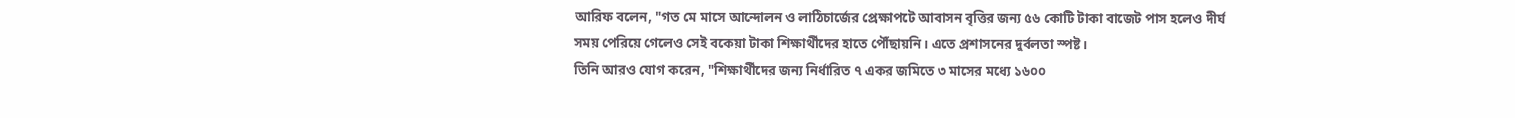আরিফ বলেন, "গত মে মাসে আন্দোলন ও লাঠিচার্জের প্রেক্ষাপটে আবাসন বৃত্তির জন্য ৫৬ কোটি টাকা বাজেট পাস হলেও দীর্ঘ সময় পেরিয়ে গেলেও সেই বকেয়া টাকা শিক্ষার্থীদের হাতে পৌঁছায়নি। এতে প্রশাসনের দুর্বলতা স্পষ্ট।
তিনি আরও যোগ করেন, "শিক্ষার্থীদের জন্য নির্ধারিত ৭ একর জমিতে ৩ মাসের মধ্যে ১৬০০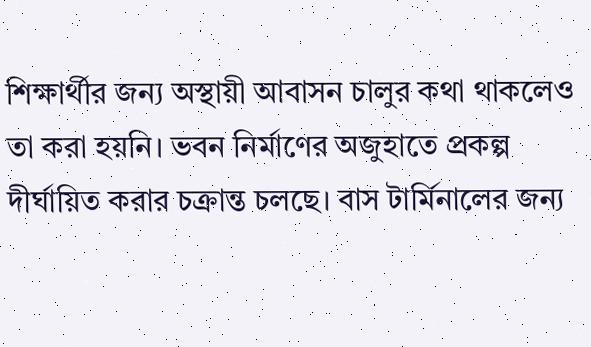শিক্ষার্থীর জন্য অস্থায়ী আবাসন চালুর কথা থাকলেও তা করা হয়নি। ভবন নির্মাণের অজুহাতে প্রকল্প দীর্ঘায়িত করার চক্রান্ত চলছে। বাস টার্মিনালের জন্য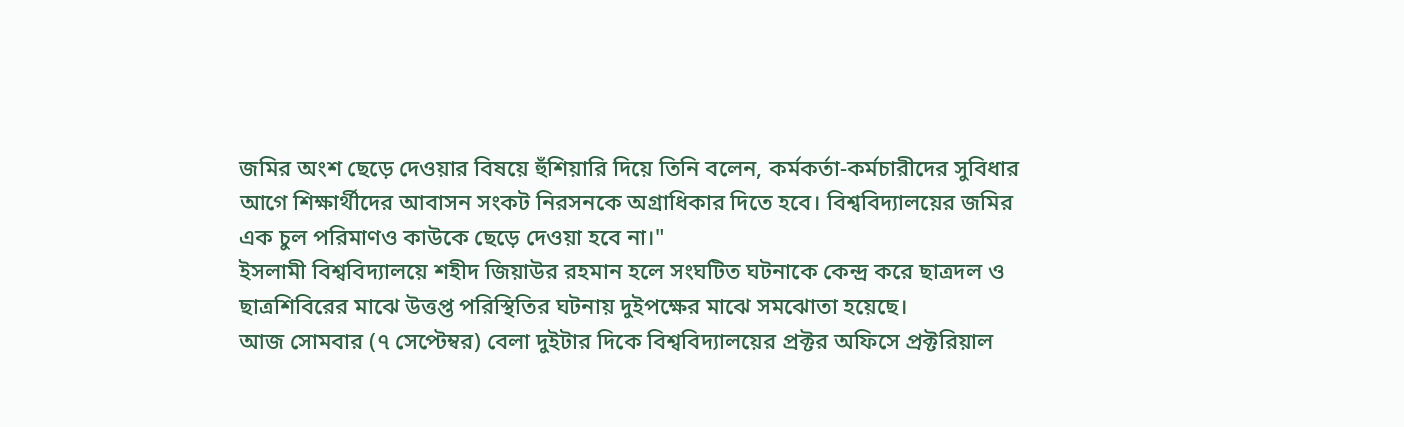জমির অংশ ছেড়ে দেওয়ার বিষয়ে হুঁশিয়ারি দিয়ে তিনি বলেন, কর্মকর্তা-কর্মচারীদের সুবিধার আগে শিক্ষার্থীদের আবাসন সংকট নিরসনকে অগ্রাধিকার দিতে হবে। বিশ্ববিদ্যালয়ের জমির এক চুল পরিমাণও কাউকে ছেড়ে দেওয়া হবে না।"
ইসলামী বিশ্ববিদ্যালয়ে শহীদ জিয়াউর রহমান হলে সংঘটিত ঘটনাকে কেন্দ্র করে ছাত্রদল ও ছাত্রশিবিরের মাঝে উত্তপ্ত পরিস্থিতির ঘটনায় দুইপক্ষের মাঝে সমঝোতা হয়েছে।
আজ সোমবার (৭ সেপ্টেম্বর) বেলা দুইটার দিকে বিশ্ববিদ্যালয়ের প্রক্টর অফিসে প্রক্টরিয়াল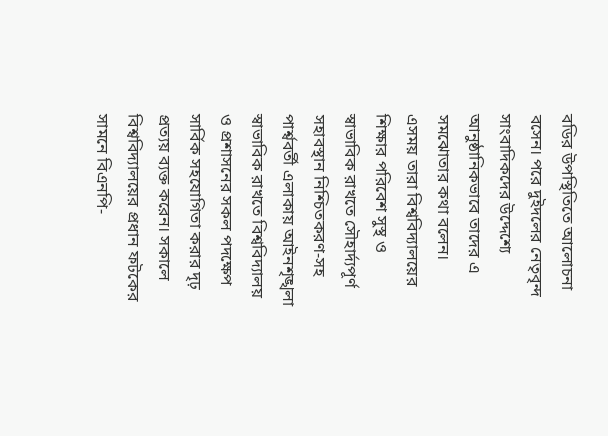বডির উপস্থিতিতে আলোচনা বসেন। পরে দুইদলের নেতৃবৃন্দ সাংবাদিকদের উদ্দেশ্যে আনুষ্ঠানিকভাবে তাদের এ সমঝোতার কথা বলেন।
এসময় তারা বিশ্ববিদ্যালয়ের শিক্ষার পরিবেশ সুস্থ ও স্বাভাবিক রাখতে সৌহার্দ্যপূর্ণ সহাবস্থান নিশ্চিতকরণ-সহ পার্শ্ববর্তী এলাকায় আইনশৃঙ্খলা স্বাভাবিক রাখতে বিশ্ববিদ্যালয় ও প্রশাসনের সকল পদক্ষেপ সার্বিক সহযোগিতা করার দৃঢ় প্রত্যয় ব্যক্ত করেন। সকালে বিশ্ববিদ্যালয়ের প্রধান ফটকের সামনে বিএনপি-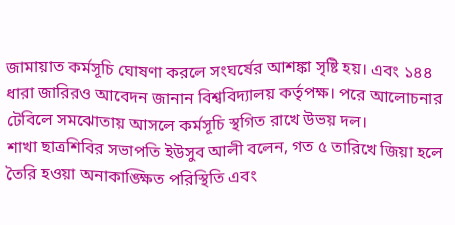জামায়াত কর্মসূচি ঘোষণা করলে সংঘর্ষের আশঙ্কা সৃষ্টি হয়। এবং ১৪৪ ধারা জারিরও আবেদন জানান বিশ্ববিদ্যালয় কর্তৃপক্ষ। পরে আলোচনার টেবিলে সমঝোতায় আসলে কর্মসূচি স্থগিত রাখে উভয় দল।
শাখা ছাত্রশিবির সভাপতি ইউসুব আলী বলেন, গত ৫ তারিখে জিয়া হলে তৈরি হওয়া অনাকাঙ্ক্ষিত পরিস্থিতি এবং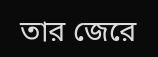তার জেরে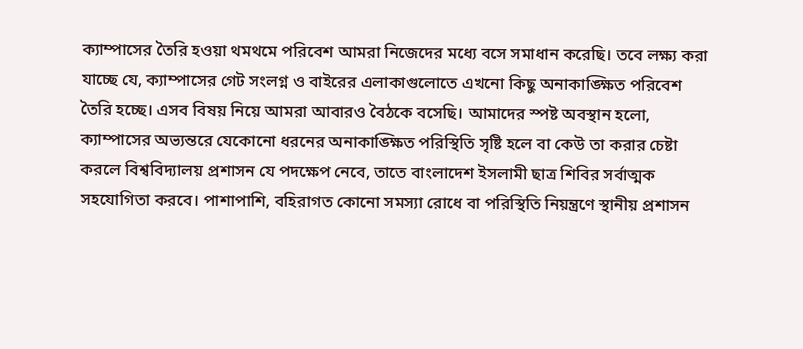ক্যাম্পাসের তৈরি হওয়া থমথমে পরিবেশ আমরা নিজেদের মধ্যে বসে সমাধান করেছি। তবে লক্ষ্য করা যাচ্ছে যে, ক্যাম্পাসের গেট সংলগ্ন ও বাইরের এলাকাগুলোতে এখনো কিছু অনাকাঙ্ক্ষিত পরিবেশ তৈরি হচ্ছে। এসব বিষয় নিয়ে আমরা আবারও বৈঠকে বসেছি। আমাদের স্পষ্ট অবস্থান হলো, ক্যাম্পাসের অভ্যন্তরে যেকোনো ধরনের অনাকাঙ্ক্ষিত পরিস্থিতি সৃষ্টি হলে বা কেউ তা করার চেষ্টা করলে বিশ্ববিদ্যালয় প্রশাসন যে পদক্ষেপ নেবে, তাতে বাংলাদেশ ইসলামী ছাত্র শিবির সর্বাত্মক সহযোগিতা করবে। পাশাপাশি, বহিরাগত কোনো সমস্যা রোধে বা পরিস্থিতি নিয়ন্ত্রণে স্থানীয় প্রশাসন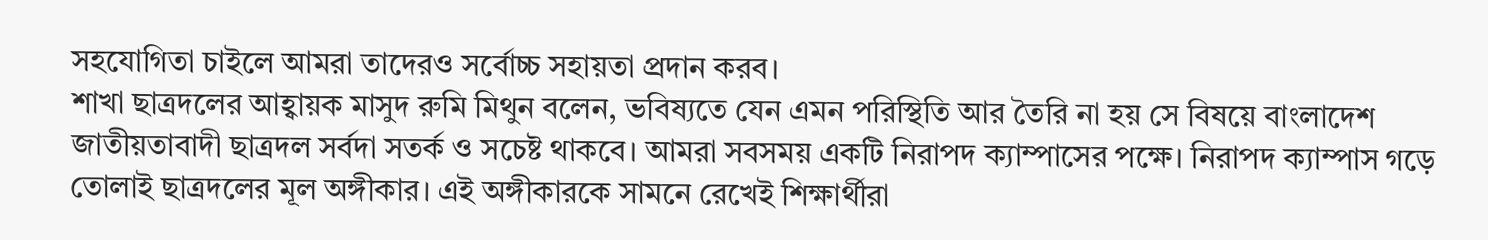সহযোগিতা চাইলে আমরা তাদেরও সর্বোচ্চ সহায়তা প্রদান করব।
শাখা ছাত্রদলের আহ্বায়ক মাসুদ রুমি মিথুন বলেন, ভবিষ্যতে যেন এমন পরিস্থিতি আর তৈরি না হয় সে বিষয়ে বাংলাদেশ জাতীয়তাবাদী ছাত্রদল সর্বদা সতর্ক ও সচেষ্ট থাকবে। আমরা সবসময় একটি নিরাপদ ক্যাম্পাসের পক্ষে। নিরাপদ ক্যাম্পাস গড়ে তোলাই ছাত্রদলের মূল অঙ্গীকার। এই অঙ্গীকারকে সামনে রেখেই শিক্ষার্থীরা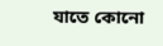যাতে কোনো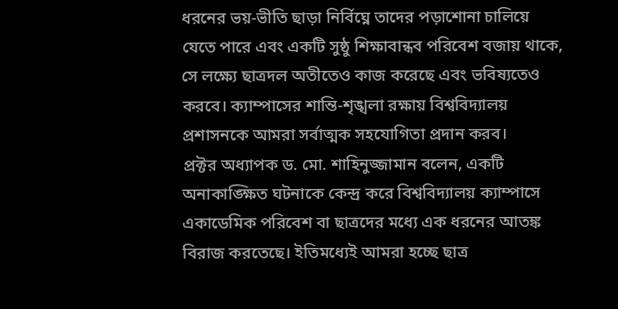ধরনের ভয়-ভীতি ছাড়া নির্বিঘ্নে তাদের পড়াশোনা চালিয়ে যেতে পারে এবং একটি সুষ্ঠু শিক্ষাবান্ধব পরিবেশ বজায় থাকে, সে লক্ষ্যে ছাত্রদল অতীতেও কাজ করেছে এবং ভবিষ্যতেও করবে। ক্যাম্পাসের শান্তি-শৃঙ্খলা রক্ষায় বিশ্ববিদ্যালয় প্রশাসনকে আমরা সর্বাত্মক সহযোগিতা প্রদান করব।
প্রক্টর অধ্যাপক ড. মো. শাহিনুজ্জামান বলেন, একটি অনাকাঙ্ক্ষিত ঘটনাকে কেন্দ্র করে বিশ্ববিদ্যালয় ক্যাম্পাসে একাডেমিক পরিবেশ বা ছাত্রদের মধ্যে এক ধরনের আতঙ্ক বিরাজ করতেছে। ইতিমধ্যেই আমরা হচ্ছে ছাত্র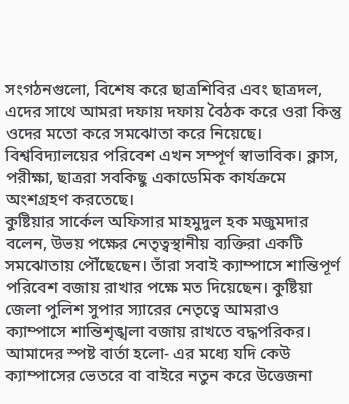সংগঠনগুলো, বিশেষ করে ছাত্রশিবির এবং ছাত্রদল, এদের সাথে আমরা দফায় দফায় বৈঠক করে ওরা কিন্তু ওদের মতো করে সমঝোতা করে নিয়েছে। বিশ্ববিদ্যালয়ের পরিবেশ এখন সম্পূর্ণ স্বাভাবিক। ক্লাস, পরীক্ষা, ছাত্ররা সবকিছু একাডেমিক কার্যক্রমে অংশগ্রহণ করতেছে।
কুষ্টিয়ার সার্কেল অফিসার মাহমুদুল হক মজুমদার বলেন, উভয় পক্ষের নেতৃত্বস্থানীয় ব্যক্তিরা একটি সমঝোতায় পৌঁছেছেন। তাঁরা সবাই ক্যাম্পাসে শান্তিপূর্ণ পরিবেশ বজায় রাখার পক্ষে মত দিয়েছেন। কুষ্টিয়া জেলা পুলিশ সুপার স্যারের নেতৃত্বে আমরাও ক্যাম্পাসে শান্তিশৃঙ্খলা বজায় রাখতে বদ্ধপরিকর। আমাদের স্পষ্ট বার্তা হলো- এর মধ্যে যদি কেউ ক্যাম্পাসের ভেতরে বা বাইরে নতুন করে উত্তেজনা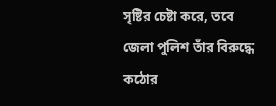সৃষ্টির চেষ্টা করে, তবে জেলা পুলিশ তাঁর বিরুদ্ধে কঠোর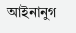আইনানুগ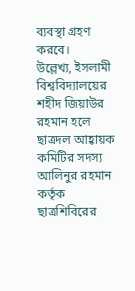ব্যবস্থা গ্রহণ করবে।
উল্লেখ্য, ইসলামী বিশ্ববিদ্যালয়ের শহীদ জিয়াউর রহমান হলে ছাত্রদল আহ্বায়ক কমিটির সদস্য আলিনুর রহমান কর্তৃক ছাত্রশিবিরের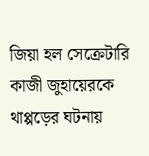জিয়া হল সেক্রেটারি কাজী জুহায়েরকে থাপ্পড়ের ঘটনায়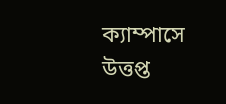ক্যাম্পাসে উত্তপ্ত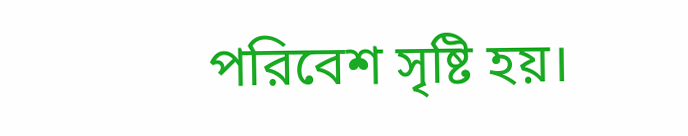পরিবেশ সৃষ্টি হয়।